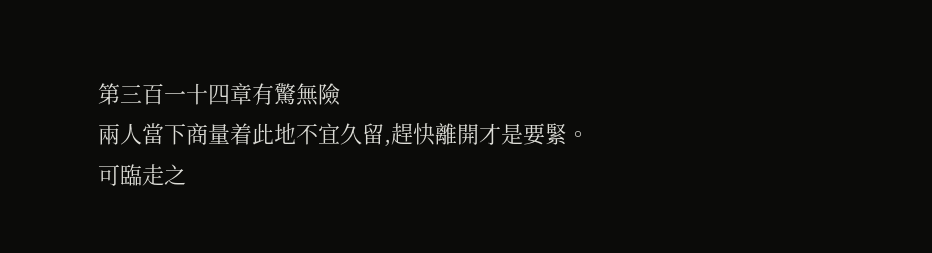第三百一十四章有驚無險
兩人當下商量着此地不宜久留,趕快離開才是要緊。
可臨走之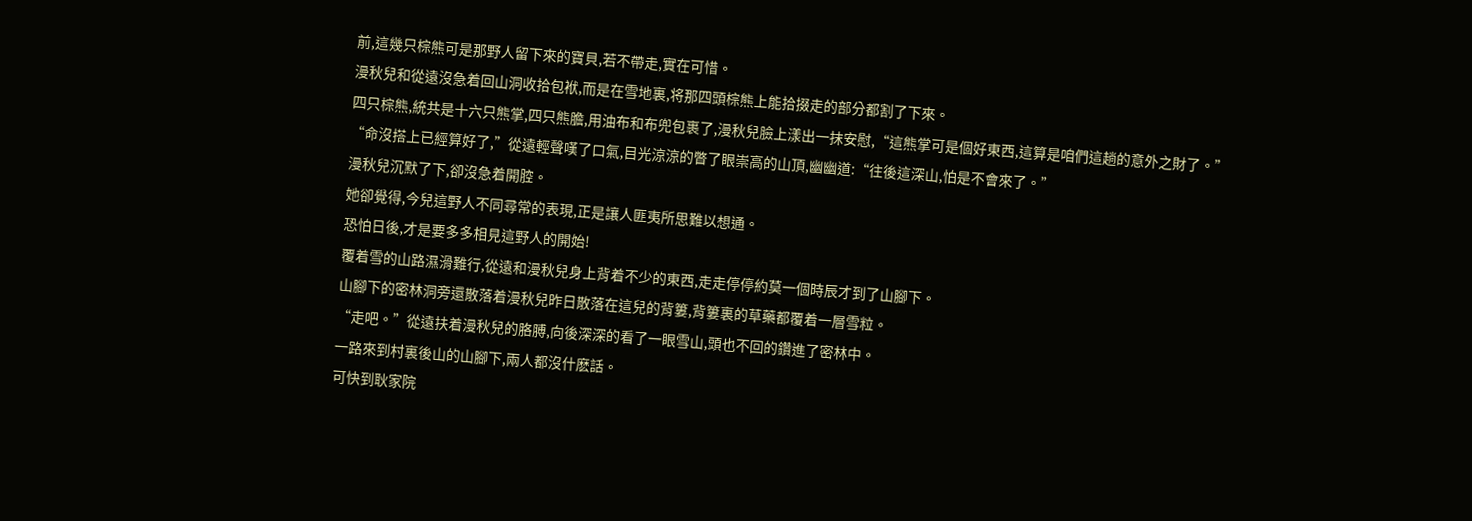前,這幾只棕熊可是那野人留下來的寶貝,若不帶走,實在可惜。
漫秋兒和從遠沒急着回山洞收拾包袱,而是在雪地裏,将那四頭棕熊上能拾掇走的部分都割了下來。
四只棕熊,統共是十六只熊掌,四只熊膽,用油布和布兜包裹了,漫秋兒臉上漾出一抹安慰,“這熊掌可是個好東西,這算是咱們這趟的意外之財了。”
“命沒搭上已經算好了,”從遠輕聲嘆了口氣,目光涼涼的瞥了眼崇高的山頂,幽幽道:“往後這深山,怕是不會來了。”
漫秋兒沉默了下,卻沒急着開腔。
她卻覺得,今兒這野人不同尋常的表現,正是讓人匪夷所思難以想通。
恐怕日後,才是要多多相見這野人的開始!
覆着雪的山路濕滑難行,從遠和漫秋兒身上背着不少的東西,走走停停約莫一個時辰才到了山腳下。
山腳下的密林洞旁還散落着漫秋兒昨日散落在這兒的背簍,背簍裏的草藥都覆着一層雪粒。
“走吧。”從遠扶着漫秋兒的胳膊,向後深深的看了一眼雪山,頭也不回的鑽進了密林中。
一路來到村裏後山的山腳下,兩人都沒什麽話。
可快到耿家院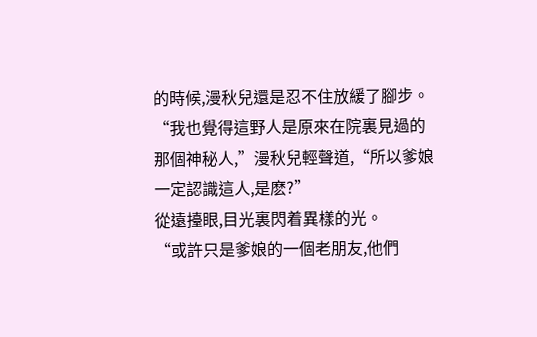的時候,漫秋兒還是忍不住放緩了腳步。
“我也覺得這野人是原來在院裏見過的那個神秘人,”漫秋兒輕聲道,“所以爹娘一定認識這人,是麽?”
從遠擡眼,目光裏閃着異樣的光。
“或許只是爹娘的一個老朋友,他們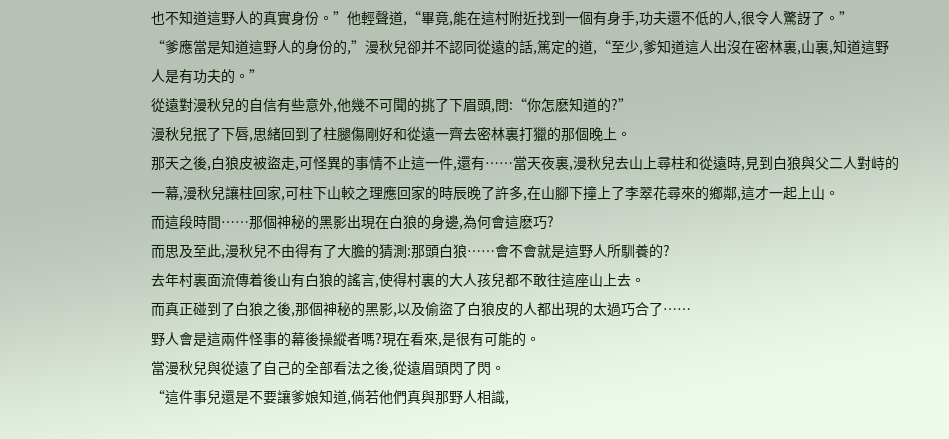也不知道這野人的真實身份。”他輕聲道,“畢竟,能在這村附近找到一個有身手,功夫還不低的人,很令人驚訝了。”
“爹應當是知道這野人的身份的,”漫秋兒卻并不認同從遠的話,篤定的道,“至少,爹知道這人出沒在密林裏,山裏,知道這野人是有功夫的。”
從遠對漫秋兒的自信有些意外,他幾不可聞的挑了下眉頭,問:“你怎麽知道的?”
漫秋兒抿了下唇,思緒回到了柱腿傷剛好和從遠一齊去密林裏打獵的那個晚上。
那天之後,白狼皮被盜走,可怪異的事情不止這一件,還有……當天夜裏,漫秋兒去山上尋柱和從遠時,見到白狼與父二人對峙的一幕,漫秋兒讓柱回家,可柱下山較之理應回家的時辰晚了許多,在山腳下撞上了李翠花尋來的鄉鄰,這才一起上山。
而這段時間……那個神秘的黑影出現在白狼的身邊,為何會這麽巧?
而思及至此,漫秋兒不由得有了大膽的猜測:那頭白狼……會不會就是這野人所馴養的?
去年村裏面流傳着後山有白狼的謠言,使得村裏的大人孩兒都不敢往這座山上去。
而真正碰到了白狼之後,那個神秘的黑影,以及偷盜了白狼皮的人都出現的太過巧合了……
野人會是這兩件怪事的幕後操縱者嗎?現在看來,是很有可能的。
當漫秋兒與從遠了自己的全部看法之後,從遠眉頭閃了閃。
“這件事兒還是不要讓爹娘知道,倘若他們真與那野人相識,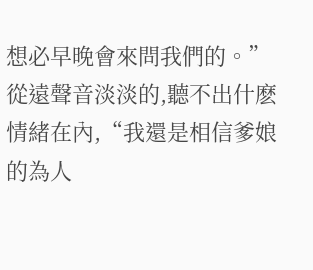想必早晚會來問我們的。”從遠聲音淡淡的,聽不出什麽情緒在內,“我還是相信爹娘的為人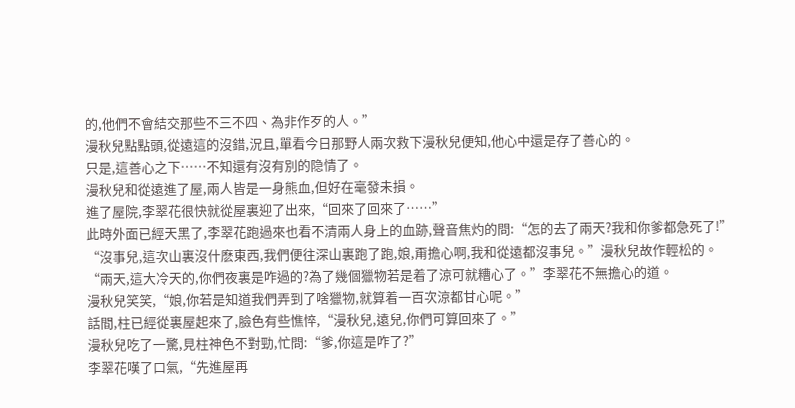的,他們不會結交那些不三不四、為非作歹的人。”
漫秋兒點點頭,從遠這的沒錯,況且,單看今日那野人兩次救下漫秋兒便知,他心中還是存了善心的。
只是,這善心之下……不知還有沒有別的隐情了。
漫秋兒和從遠進了屋,兩人皆是一身熊血,但好在毫發未損。
進了屋院,李翠花很快就從屋裏迎了出來,“回來了回來了……”
此時外面已經天黑了,李翠花跑過來也看不清兩人身上的血跡,聲音焦灼的問:“怎的去了兩天?我和你爹都急死了!”
“沒事兒,這次山裏沒什麽東西,我們便往深山裏跑了跑,娘,甭擔心啊,我和從遠都沒事兒。”漫秋兒故作輕松的。
“兩天,這大冷天的,你們夜裏是咋過的?為了幾個獵物若是着了涼可就糟心了。”李翠花不無擔心的道。
漫秋兒笑笑,“娘,你若是知道我們弄到了啥獵物,就算着一百次涼都甘心呢。”
話間,柱已經從裏屋起來了,臉色有些憔悴,“漫秋兒,遠兒,你們可算回來了。”
漫秋兒吃了一驚,見柱神色不對勁,忙問:“爹,你這是咋了?”
李翠花嘆了口氣,“先進屋再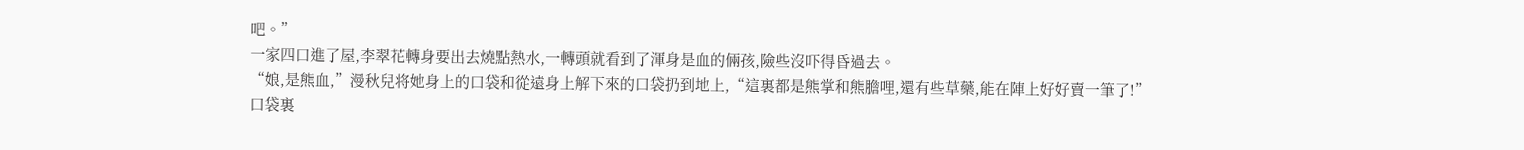吧。”
一家四口進了屋,李翠花轉身要出去燒點熱水,一轉頭就看到了渾身是血的倆孩,險些沒吓得昏過去。
“娘,是熊血,”漫秋兒将她身上的口袋和從遠身上解下來的口袋扔到地上,“這裏都是熊掌和熊膽哩,還有些草藥,能在陣上好好賣一筆了!”
口袋裏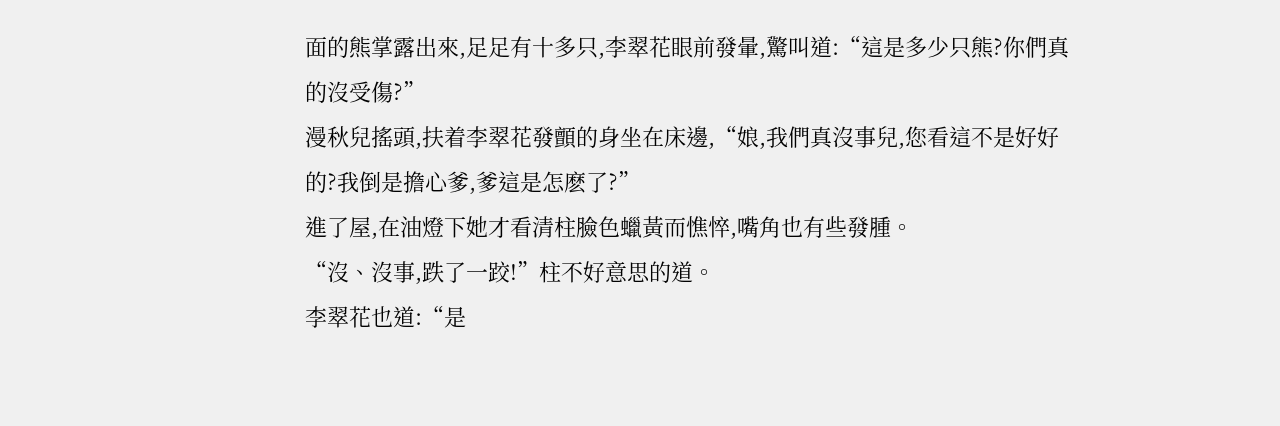面的熊掌露出來,足足有十多只,李翠花眼前發暈,驚叫道:“這是多少只熊?你們真的沒受傷?”
漫秋兒搖頭,扶着李翠花發顫的身坐在床邊,“娘,我們真沒事兒,您看這不是好好的?我倒是擔心爹,爹這是怎麽了?”
進了屋,在油燈下她才看清柱臉色蠟黃而憔悴,嘴角也有些發腫。
“沒、沒事,跌了一跤!”柱不好意思的道。
李翠花也道:“是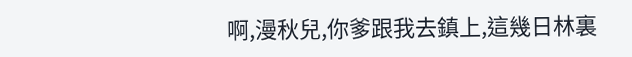啊,漫秋兒,你爹跟我去鎮上,這幾日林裏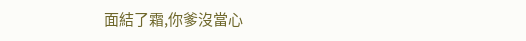面結了霜,你爹沒當心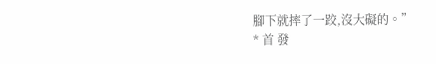腳下就摔了一跤,沒大礙的。”
* 首 發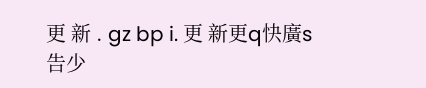更 新 . gz bp i. 更 新更q快廣s告少